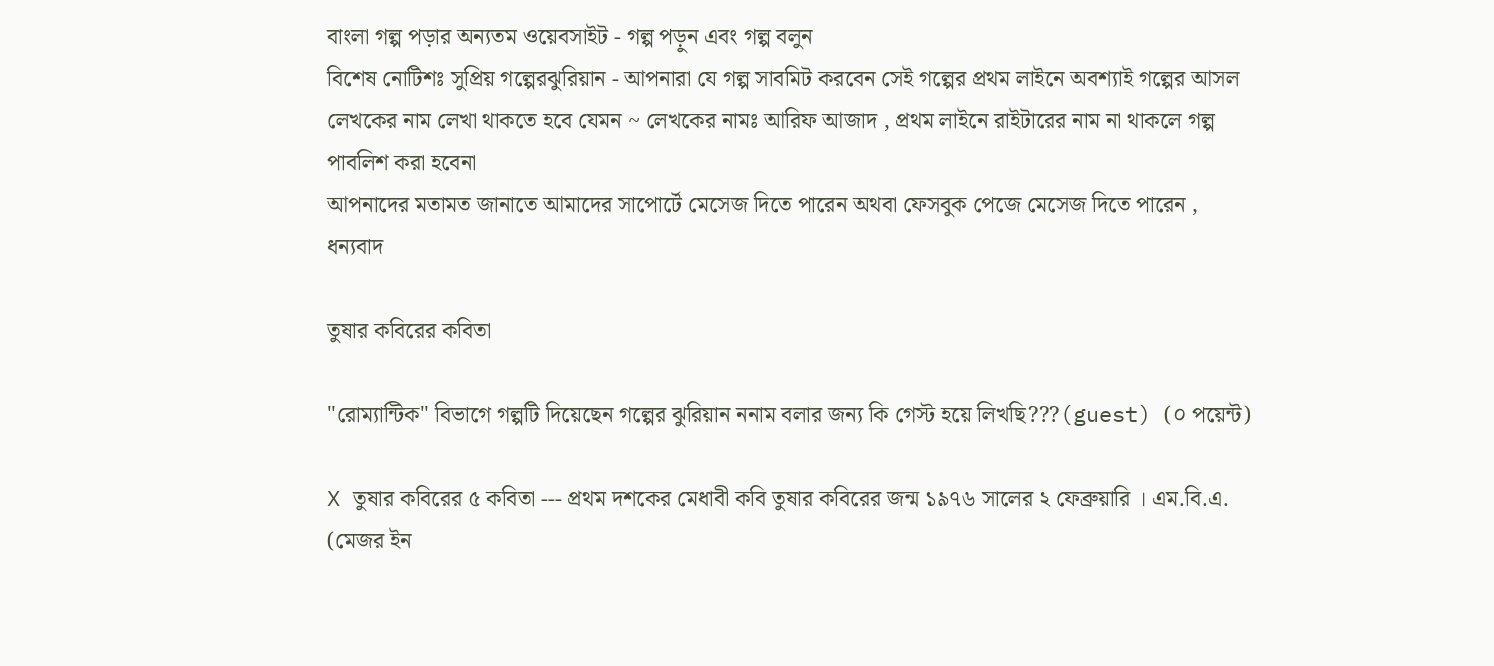বাংলা গল্প পড়ার অন্যতম ওয়েবসাইট - গল্প পড়ুন এবং গল্প বলুন
বিশেষ নোটিশঃ সুপ্রিয় গল্পেরঝুরিয়ান - আপনারা যে গল্প সাবমিট করবেন সেই গল্পের প্রথম লাইনে অবশ্যাই গল্পের আসল লেখকের নাম লেখা থাকতে হবে যেমন ~ লেখকের নামঃ আরিফ আজাদ , প্রথম লাইনে রাইটারের নাম না থাকলে গল্প পাবলিশ করা হবেনা
আপনাদের মতামত জানাতে আমাদের সাপোর্টে মেসেজ দিতে পারেন অথবা ফেসবুক পেজে মেসেজ দিতে পারেন , ধন্যবাদ

তুষার কবিরের কবিতা

"রোম্যান্টিক" বিভাগে গল্পটি দিয়েছেন গল্পের ঝুরিয়ান ননাম বলার জন্য কি গেস্ট হয়ে লিখছি???(guest) (০ পয়েন্ট)

X তুষার কবিরের ৫ কবিতা --- প্রথম দশকের মেধাবী কবি তুষার কবিরের জন্ম ১৯৭৬ সালের ২ ফেব্রুয়ারি । এম.বি.এ. (মেজর ইন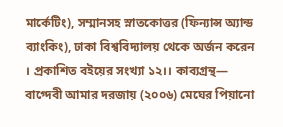মার্কেটিং), সম্মানসহ স্নাতকোত্তর (ফিন্যান্স অ্যান্ড ব্যাংকিং), ঢাকা বিশ্ববিদ্যালয় থেকে অর্জন করেন । প্রকাশিত বইয়ের সংখ্যা ১২।। কাব্যগ্রন্থ— বাগ্দেবী আমার দরজায় (২০০৬) মেঘের পিয়ানো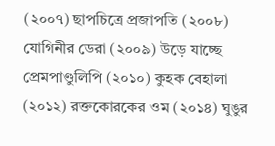(২০০৭) ছাপচিত্রে প্রজাপতি (২০০৮) যোগিনীর ডেরা (২০০৯) উড়ে যাচ্ছে প্রেমপাণ্ডুলিপি (২০১০) কুহক বেহালা (২০১২) রক্তকোরকের ওম (২০১৪) ঘুঙুর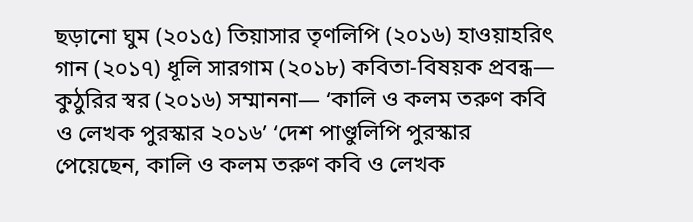ছড়ানো ঘুম (২০১৫) তিয়াসার তৃণলিপি (২০১৬) হাওয়াহরিৎ গান (২০১৭) ধূলি সারগাম (২০১৮) কবিতা-বিষয়ক প্রবন্ধ— কুঠুরির স্বর (২০১৬) সম্মাননা— ‘কালি ও কলম তরুণ কবি ও লেখক পুরস্কার ২০১৬’ ‘দেশ পাণ্ডুলিপি পুরস্কার পেয়েছেন, কালি ও কলম তরুণ কবি ও লেখক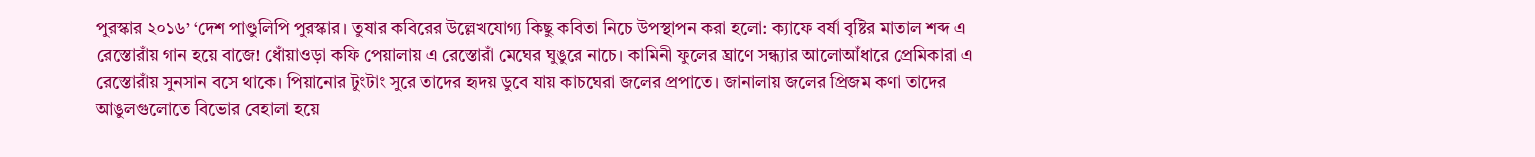পুরস্কার ২০১৬’ ‘দেশ পাণ্ডুলিপি পুরস্কার। তুষার কবিরের উল্লেখযোগ্য কিছু কবিতা নিচে উপস্থাপন করা হলো: ক্যাফে বর্ষা বৃষ্টির মাতাল শব্দ এ রেস্তোরাঁয় গান হয়ে বাজে! ধোঁয়াওড়া কফি পেয়ালায় এ রেস্তোরাঁ মেঘের ঘুঙুরে নাচে। কামিনী ফুলের ঘ্রাণে সন্ধ্যার আলোআঁধারে প্রেমিকারা এ রেস্তোরাঁয় সুনসান বসে থাকে। পিয়ানোর টুংটাং সুরে তাদের হৃদয় ডুবে যায় কাচঘেরা জলের প্রপাতে। জানালায় জলের প্রিজম কণা তাদের আঙুলগুলোতে বিভোর বেহালা হয়ে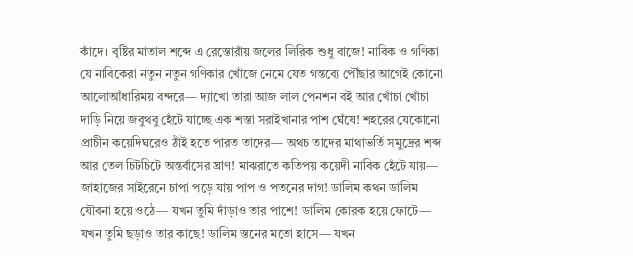কাঁদে। বৃষ্টির মাতাল শব্দে এ রেস্তোরাঁয় জলের লিরিক শুধু বাজে! নাবিক ও গণিকা যে নাবিকেরা নতুন নতুন গণিকার খোঁজে নেমে যেত গন্তব্যে পৌঁছার আগেই কোনো আলোআঁধারিময় বন্দরে— দ্যাখো তারা আজ লাল পেনশন বই আর খোঁচা খোঁচা দাড়ি নিয়ে জবুথবু হেঁটে যাচ্ছে এক শস্তা সরাইখানার পাশ ঘেঁষে! শহরের যেকোনো প্রাচীন কয়েদিঘরেও ঠাঁই হতে পারত তাদের— অথচ তাদের মাথাভর্তি সমুদ্রের শব্দ আর তেল চিটচিটে অন্তর্বাসের ঘ্রাণ! মাঝরাতে কতিপয় কয়েদী নাবিক হেঁটে যায়— জাহাজের সাইরেনে চাপা পড়ে যায় পাপ ও পতনের দাগ! ডালিম কথন ডালিম যৌবনা হয়ে ওঠে— যখন তুমি দাঁড়াও তার পাশে! ডালিম কোরক হয়ে ফোটে— যখন তুমি ছড়াও তার কাছে! ডালিম স্তনের মতো হাসে— যখন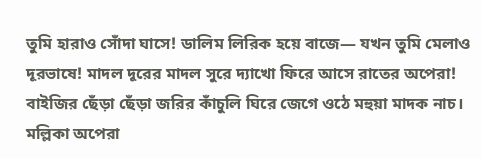তুমি হারাও সোঁদা ঘাসে! ডালিম লিরিক হয়ে বাজে— যখন তুমি মেলাও দূরভাষে! মাদল দূরের মাদল সুরে দ্যাখো ফিরে আসে রাতের অপেরা! বাইজির ছেঁড়া ছেঁড়া জরির কাঁচুলি ঘিরে জেগে ওঠে মহুয়া মাদক নাচ। মল্লিকা অপেরা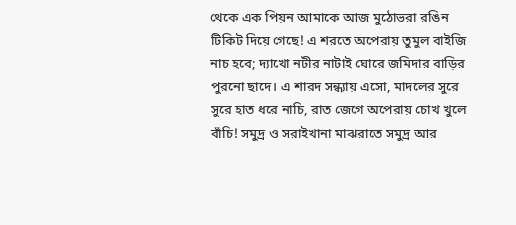থেকে এক পিয়ন আমাকে আজ মুঠোভরা রঙিন টিকিট দিয়ে গেছে! এ শরতে অপেরায় তুমুল বাইজি নাচ হবে; দ্যাখো নটীর নাটাই ঘোরে জমিদার বাড়ির পুরনো ছাদে। এ শারদ সন্ধ্যায় এসো, মাদলের সুরে সুরে হাত ধরে নাচি, রাত জেগে অপেরায় চোখ খুলে বাঁচি! সমুদ্র ও সরাইখানা মাঝরাতে সমুদ্র আর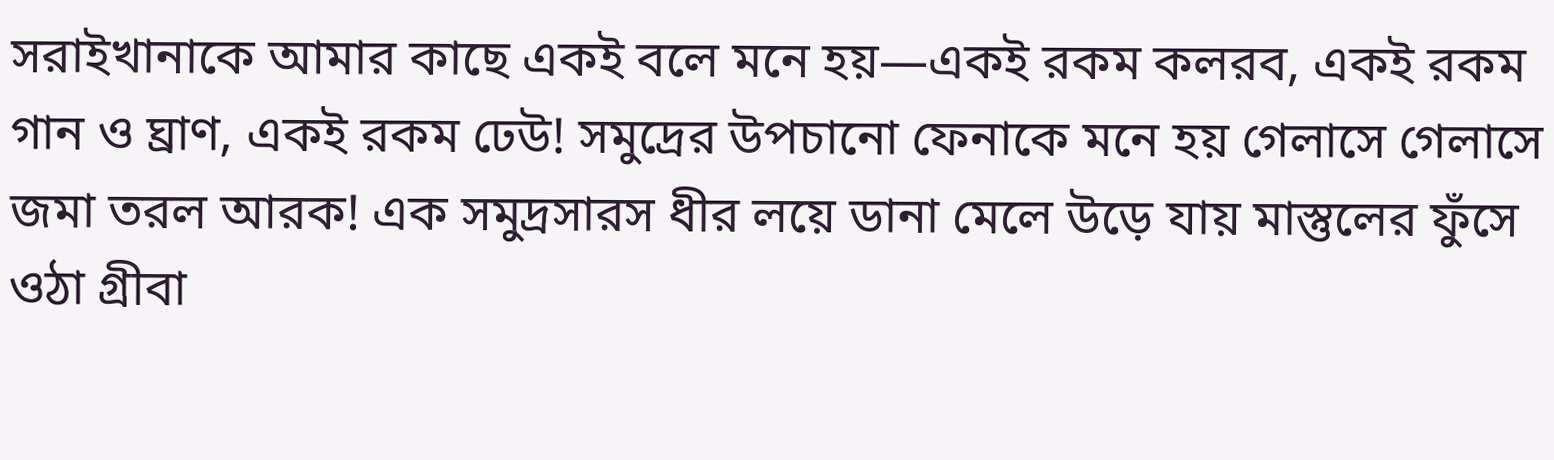সরাইখানাকে আমার কাছে একই বলে মনে হয়—একই রকম কলরব, একই রকম গান ও ঘ্রাণ, একই রকম ঢেউ! সমুদ্রের উপচানো ফেনাকে মনে হয় গেলাসে গেলাসে জমা তরল আরক! এক সমুদ্রসারস ধীর লয়ে ডানা মেলে উড়ে যায় মাস্তুলের ফুঁসে ওঠা গ্রীবা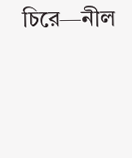চিরে—নীল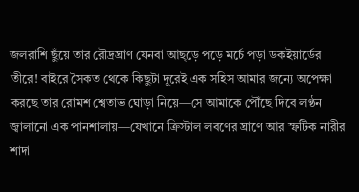জলরাশি ছুঁয়ে তার রৌদ্রঘ্রাণ যেনবা আছ্ড়ে পড়ে মর্চে পড়া ডকইয়ার্ডের তীরে! বাইরে সৈকত থেকে কিছুটা দূরেই এক সহিস আমার জন্যে অপেক্ষা করছে তার রোমশ শ্বেতাভ ঘোড়া নিয়ে—সে আমাকে পৌঁছে দিবে লণ্ঠন জ্বালানো এক পানশালায়—যেখানে ক্রিস্টাল লবণের ঘ্রাণে আর স্ফটিক নারীর শাদা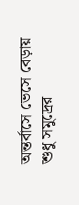অন্তর্বাসে ভেসে বেড়ায় শুধু সমুদ্রের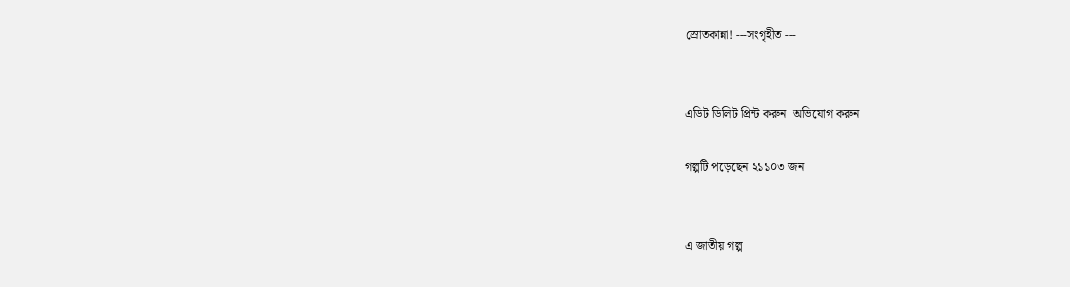স্রোতকান্না! ---সংগৃহীত ---


এডিট ডিলিট প্রিন্ট করুন  অভিযোগ করুন

গল্পটি পড়েছেন ২১১০৩ জন


এ জাতীয় গল্প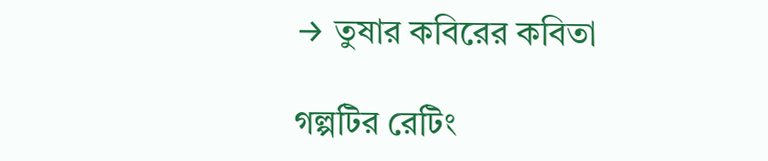→ তুষার কবিরের কবিতা

গল্পটির রেটিং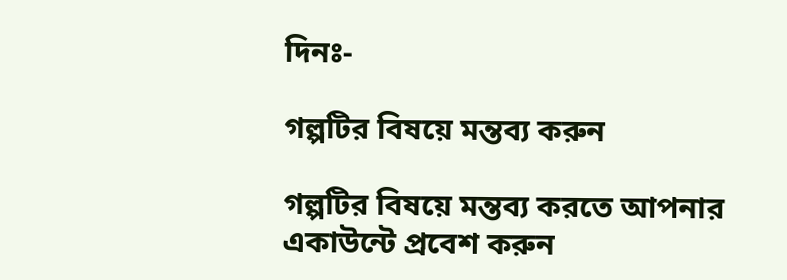দিনঃ-

গল্পটির বিষয়ে মন্তব্য করুন

গল্পটির বিষয়ে মন্তব্য করতে আপনার একাউন্টে প্রবেশ করুন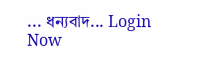... ধন্যবাদ... Login Now